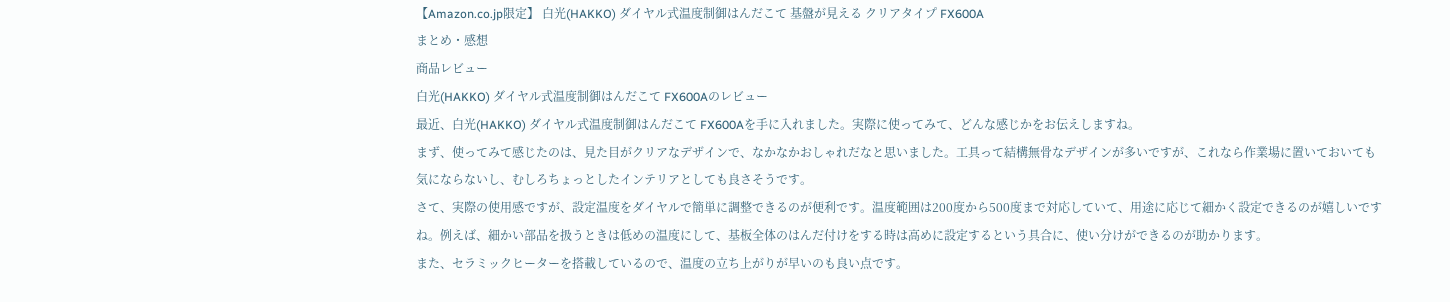【Amazon.co.jp限定】 白光(HAKKO) ダイヤル式温度制御はんだこて 基盤が見える クリアタイプ FX600A
まとめ・感想
商品レビュー
白光(HAKKO) ダイヤル式温度制御はんだこて FX600Aのレビュー
最近、白光(HAKKO) ダイヤル式温度制御はんだこて FX600Aを手に入れました。実際に使ってみて、どんな感じかをお伝えしますね。
まず、使ってみて感じたのは、見た目がクリアなデザインで、なかなかおしゃれだなと思いました。工具って結構無骨なデザインが多いですが、これなら作業場に置いておいても気にならないし、むしろちょっとしたインテリアとしても良さそうです。
さて、実際の使用感ですが、設定温度をダイヤルで簡単に調整できるのが便利です。温度範囲は200度から500度まで対応していて、用途に応じて細かく設定できるのが嬉しいですね。例えば、細かい部品を扱うときは低めの温度にして、基板全体のはんだ付けをする時は高めに設定するという具合に、使い分けができるのが助かります。
また、セラミックヒーターを搭載しているので、温度の立ち上がりが早いのも良い点です。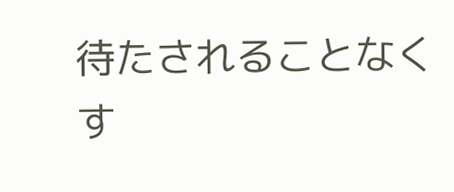待たされることなくす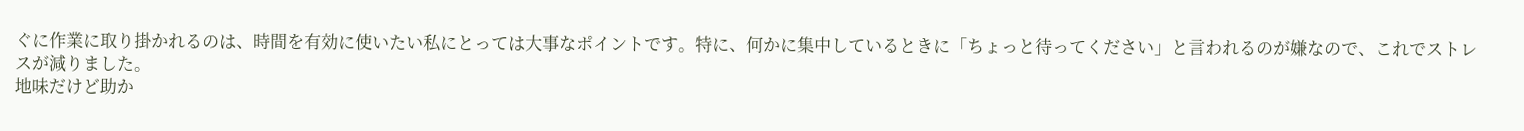ぐに作業に取り掛かれるのは、時間を有効に使いたい私にとっては大事なポイントです。特に、何かに集中しているときに「ちょっと待ってください」と言われるのが嫌なので、これでストレスが減りました。
地味だけど助か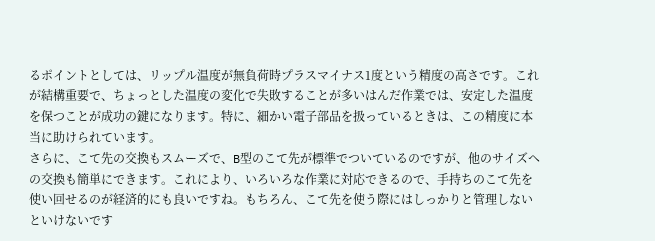るポイントとしては、リップル温度が無負荷時プラスマイナス1度という精度の高さです。これが結構重要で、ちょっとした温度の変化で失敗することが多いはんだ作業では、安定した温度を保つことが成功の鍵になります。特に、細かい電子部品を扱っているときは、この精度に本当に助けられています。
さらに、こて先の交換もスムーズで、B型のこて先が標準でついているのですが、他のサイズへの交換も簡単にできます。これにより、いろいろな作業に対応できるので、手持ちのこて先を使い回せるのが経済的にも良いですね。もちろん、こて先を使う際にはしっかりと管理しないといけないです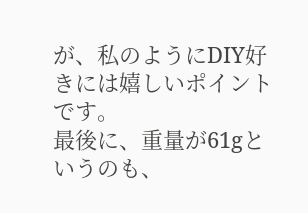が、私のようにDIY好きには嬉しいポイントです。
最後に、重量が61gというのも、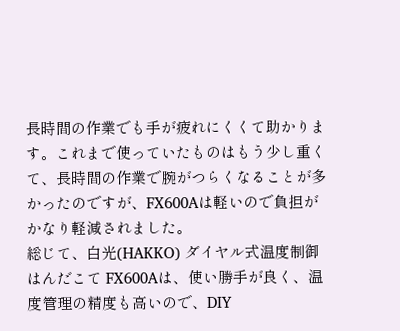長時間の作業でも手が疲れにくくて助かります。これまで使っていたものはもう少し重くて、長時間の作業で腕がつらくなることが多かったのですが、FX600Aは軽いので負担がかなり軽減されました。
総じて、白光(HAKKO) ダイヤル式温度制御はんだこて FX600Aは、使い勝手が良く、温度管理の精度も高いので、DIY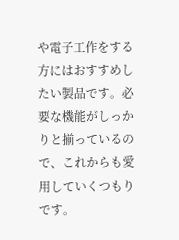や電子工作をする方にはおすすめしたい製品です。必要な機能がしっかりと揃っているので、これからも愛用していくつもりです。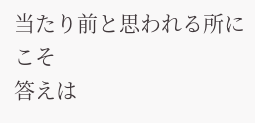当たり前と思われる所にこそ
答えは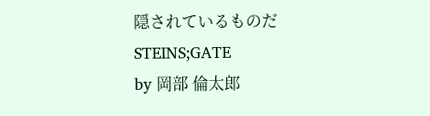隠されているものだ
STEINS;GATE
by 岡部 倫太郎